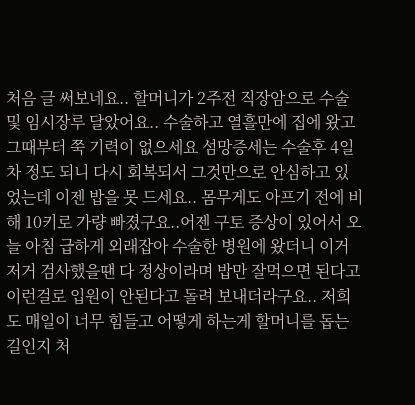처음 글 써보네요.. 할머니가 2주전 직장암으로 수술 및 임시장루 달았어요.. 수술하고 열흘만에 집에 왔고 그때부터 쭉 기력이 없으세요 섬망증세는 수술후 4일차 정도 되니 다시 회복되서 그것만으로 안심하고 있었는데 이젠 밥을 못 드세요.. 몸무게도 아프기 전에 비해 10키로 가량 빠졌구요..어젠 구토 증상이 있어서 오늘 아침 급하게 외래잡아 수술한 병원에 왔더니 이거 저거 검사했을땐 다 정상이라며 밥만 잘먹으면 된다고 이런걸로 입원이 안된다고 돌려 보내더라구요.. 저희도 매일이 너무 힘들고 어떻게 하는게 할머니를 돕는 길인지 처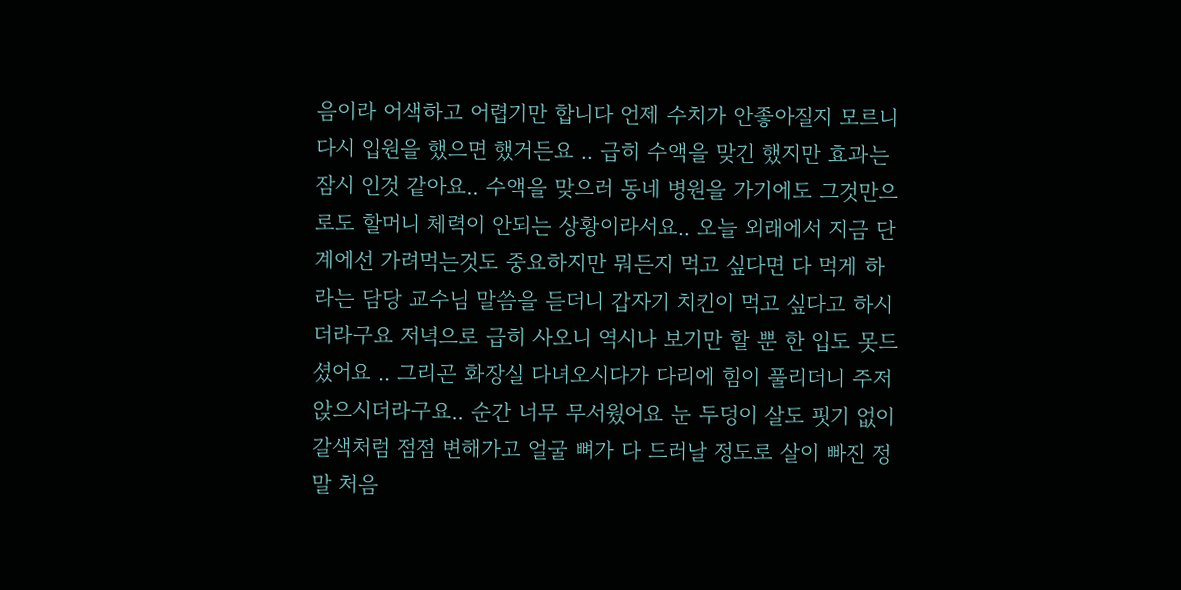음이라 어색하고 어렵기만 합니다 언제 수치가 안좋아질지 모르니 다시 입원을 했으면 했거든요 .. 급히 수액을 맞긴 했지만 효과는 잠시 인것 같아요.. 수액을 맞으러 동네 병원을 가기에도 그것만으로도 할머니 체력이 안되는 상황이라서요.. 오늘 외래에서 지금 단계에선 가려먹는것도 중요하지만 뭐든지 먹고 싶다면 다 먹게 하라는 담당 교수님 말씀을 듣더니 갑자기 치킨이 먹고 싶다고 하시더라구요 저녁으로 급히 사오니 역시나 보기만 할 뿐 한 입도 못드셨어요 .. 그리곤 화장실 다녀오시다가 다리에 힘이 풀리더니 주저 앉으시더라구요.. 순간 너무 무서웠어요 눈 두덩이 살도 핏기 없이 갈색처럼 점점 변해가고 얼굴 뼈가 다 드러날 정도로 살이 빠진 정말 처음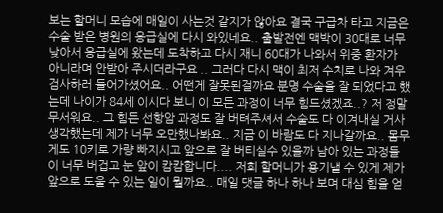보는 할머니 모습에 매일이 사는것 같지가 않아요 결국 구급차 타고 지금은 수술 받은 병원의 응급실에 다시 와있네요.. 출발전엔 맥박이 30대로 너무 낮아서 응급실에 왔는데 도착하고 다시 재니 60대가 나와서 위중 환자가 아니라며 안받아 주시더라구요 .. 그러다 다시 맥이 최저 수치로 나와 겨우 검사하러 들어가셨어요.. 어떤게 잘못된걸까요 분명 수술을 잘 되었다고 했는데 나이가 84세 이시다 보니 이 모든 과정이 너무 힘드셨겠죠..? 저 정말 무서워요.. 그 힘든 선항암 과정도 잘 버텨주셔서 수술도 다 이겨내실 거사 생각했는데 제가 너무 오만했나봐요.. 지금 이 바람도 다 지나갈까요.. 몸무게도 10키로 가량 빠지시고 앞으로 잘 버티실수 있을까 남아 있는 과정들이 너무 버겁고 눈 앞이 캄캄합니다.... 저희 할머니가 용기낼 수 있게 제가 앞으로 도울 수 있는 일이 뭘까요.. 매일 댓글 하나 하나 보며 대심 힘을 얻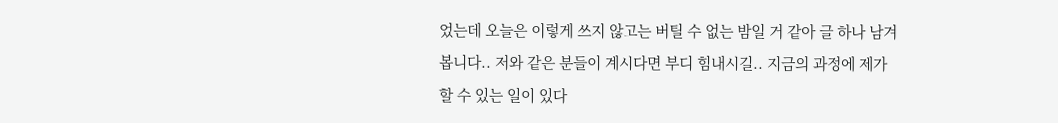었는데 오늘은 이렇게 쓰지 않고는 버틸 수 없는 밤일 거 같아 글 하나 남겨 봅니다.. 저와 같은 분들이 계시다면 부디 힘내시길.. 지금의 과정에 제가 할 수 있는 일이 있다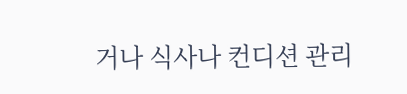거나 식사나 컨디션 관리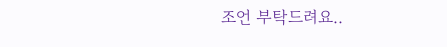조언 부탁드려요..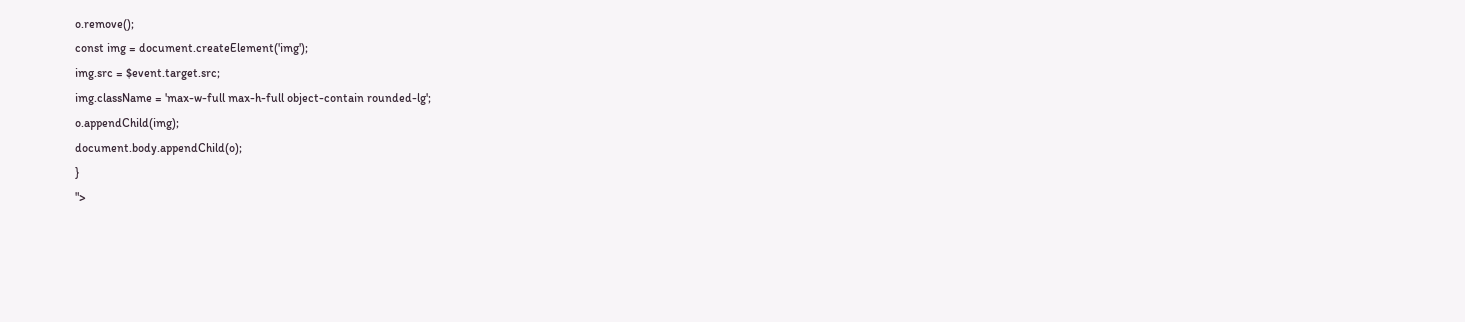o.remove();
const img = document.createElement('img');
img.src = $event.target.src;
img.className = 'max-w-full max-h-full object-contain rounded-lg';
o.appendChild(img);
document.body.appendChild(o);
}
">